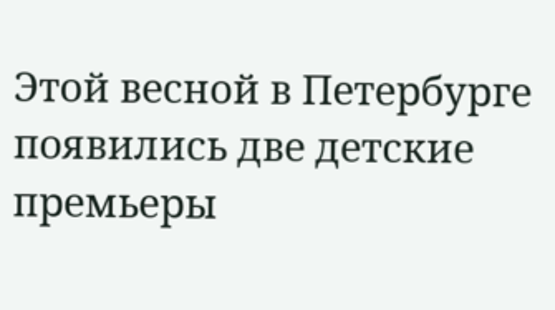Этой весной в Петербурге появились две детские премьеры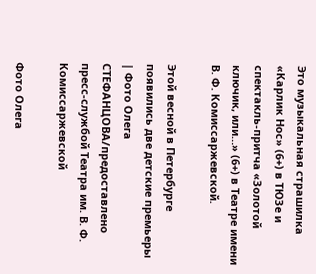Это музыкальная страшилка «Карлик Нос» (6+) в ТЮЗе и спектакль-притча «Золотой ключик, или…» (6+) в Театре имени В. Ф. Комиссаржевской.

Этой весной в Петербурге появились две детские премьеры | Фото Олега СТЕФАНЦОВА/предоставлено пресс-службой Театра им. В. Ф. Комиссаржевской

Фото Олега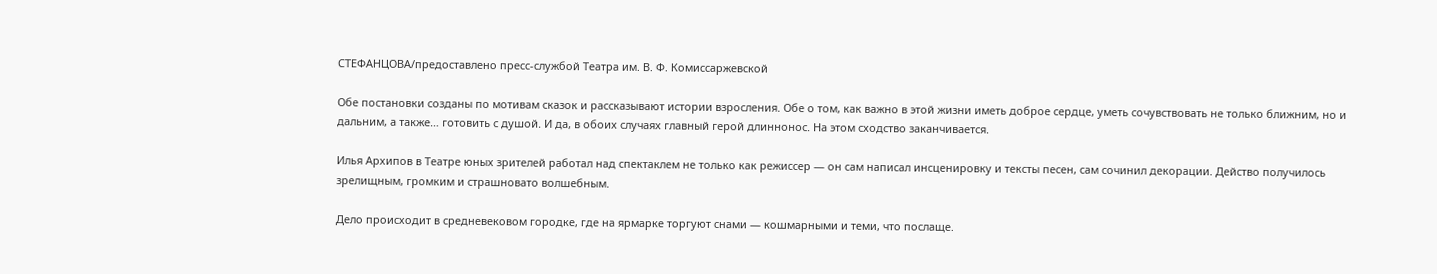СТЕФАНЦОВА/предоставлено пресс-службой Театра им. В. Ф. Комиссаржевской

Обе постановки созданы по мотивам сказок и рассказывают истории взросления. Обе о том, как важно в этой жизни иметь доброе сердце, уметь сочувствовать не только ближним, но и дальним, а также… готовить с душой. И да, в обоих случаях главный герой длиннонос. На этом сходство заканчивается.

Илья Архипов в Театре юных зрителей работал над спектаклем не только как режиссер — он сам написал инсценировку и тексты песен, сам сочинил декорации. Действо получилось зрелищным, громким и страшновато волшебным.

Дело происходит в средневековом городке, где на ярмарке торгуют снами — кошмарными и теми, что послаще.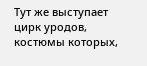Тут же выступает цирк уродов, костюмы которых,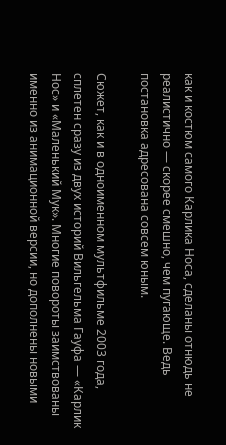как и костюм самого Карлика Носа, сделаны отнюдь не реалистично — скорее смешно, чем пугающе. Ведь постановка адресована совсем юным.

Сюжет, как и в одноименном мультфильме 2003 года, сплетен сразу из двух историй Вильгельма Гауфа — «Карлик Нос» и «Маленький Мук». Многие повороты заимствованы именно из анимационной версии, но дополнены новыми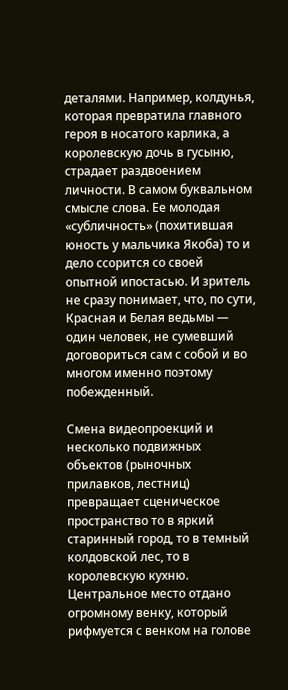деталями. Например, колдунья, которая превратила главного героя в носатого карлика, а королевскую дочь в гусыню, страдает раздвоением личности. В самом буквальном смысле слова. Ее молодая «субличность» (похитившая юность у мальчика Якоба) то и дело ссорится со своей опытной ипостасью. И зритель не сразу понимает, что, по сути, Красная и Белая ведьмы — один человек, не сумевший договориться сам с собой и во многом именно поэтому побежденный.

Смена видеопроекций и несколько подвижных объектов (рыночных прилавков, лестниц) превращает сценическое пространство то в яркий старинный город, то в темный колдовской лес, то в королевскую кухню. Центральное место отдано огромному венку, который рифмуется с венком на голове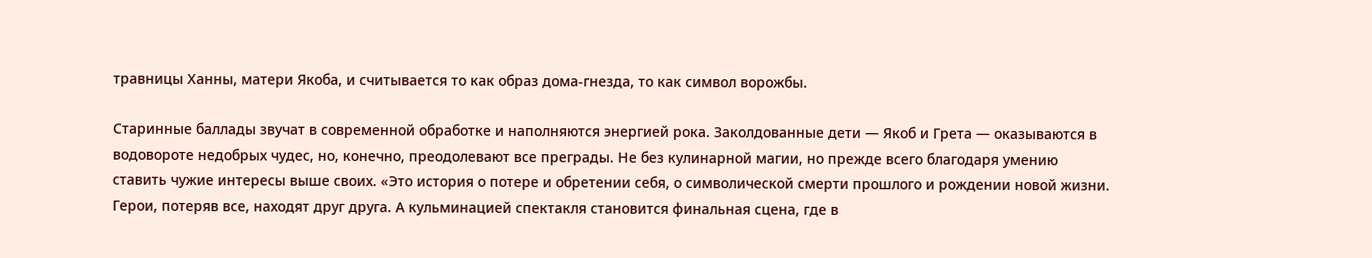травницы Ханны, матери Якоба, и считывается то как образ дома-гнезда, то как символ ворожбы.

Старинные баллады звучат в современной обработке и наполняются энергией рока. Заколдованные дети — Якоб и Грета — оказываются в водовороте недобрых чудес, но, конечно, преодолевают все преграды. Не без кулинарной магии, но прежде всего благодаря умению ставить чужие интересы выше своих. «Это история о потере и обретении себя, о символической смерти прошлого и рождении новой жизни. Герои, потеряв все, находят друг друга. А кульминацией спектакля становится финальная сцена, где в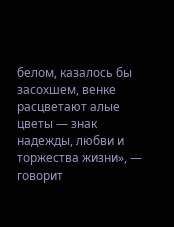белом, казалось бы засохшем, венке расцветают алые цветы — знак надежды, любви и торжества жизни», — говорит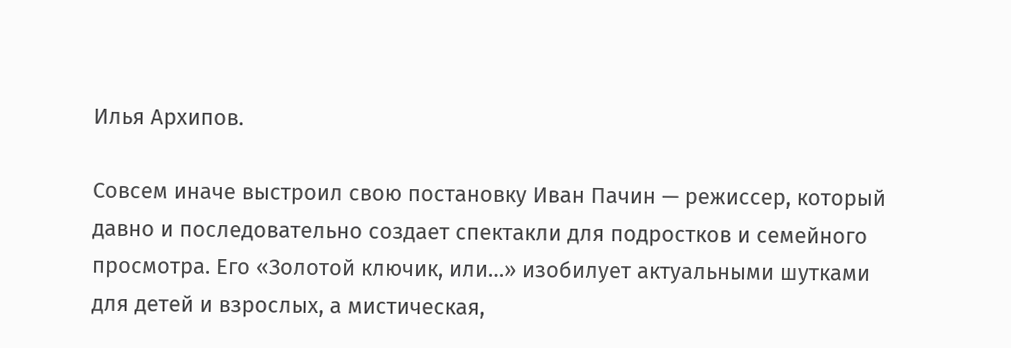Илья Архипов.

Совсем иначе выстроил свою постановку Иван Пачин — режиссер, который давно и последовательно создает спектакли для подростков и семейного просмотра. Его «Золотой ключик, или…» изобилует актуальными шутками для детей и взрослых, а мистическая,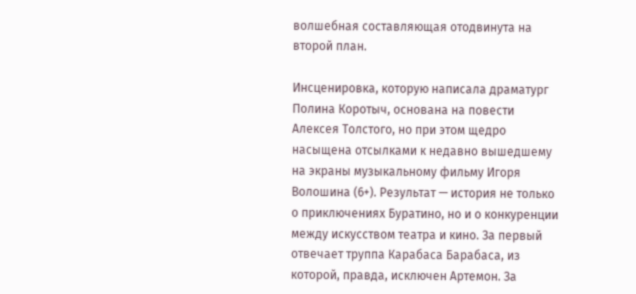волшебная составляющая отодвинута на второй план.

Инсценировка, которую написала драматург Полина Коротыч, основана на повести Алексея Толстого, но при этом щедро насыщена отсылками к недавно вышедшему на экраны музыкальному фильму Игоря Волошина (6+). Результат — история не только о приключениях Буратино, но и о конкуренции между искусством театра и кино. За первый отвечает труппа Карабаса Барабаса, из которой, правда, исключен Артемон. За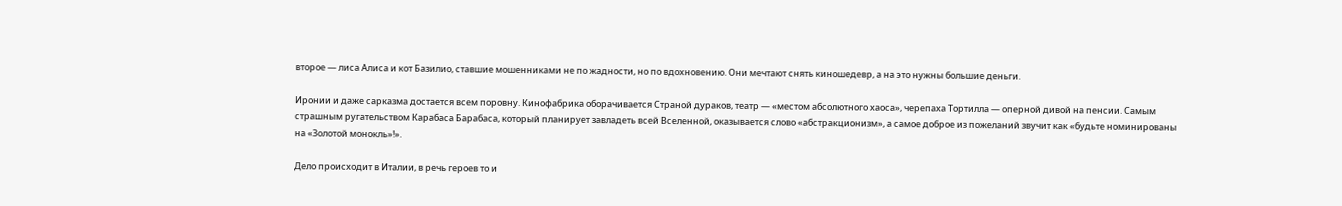второе — лиса Алиса и кот Базилио, ставшие мошенниками не по жадности, но по вдохновению. Они мечтают снять киношедевр, а на это нужны большие деньги.

Иронии и даже сарказма достается всем поровну. Кинофабрика оборачивается Страной дураков, театр — «местом абсолютного хаоса», черепаха Тортилла — оперной дивой на пенсии. Самым страшным ругательством Карабаса Барабаса, который планирует завладеть всей Вселенной, оказывается слово «абстракционизм», а самое доброе из пожеланий звучит как «будьте номинированы на «Золотой монокль»!».

Дело происходит в Италии, в речь героев то и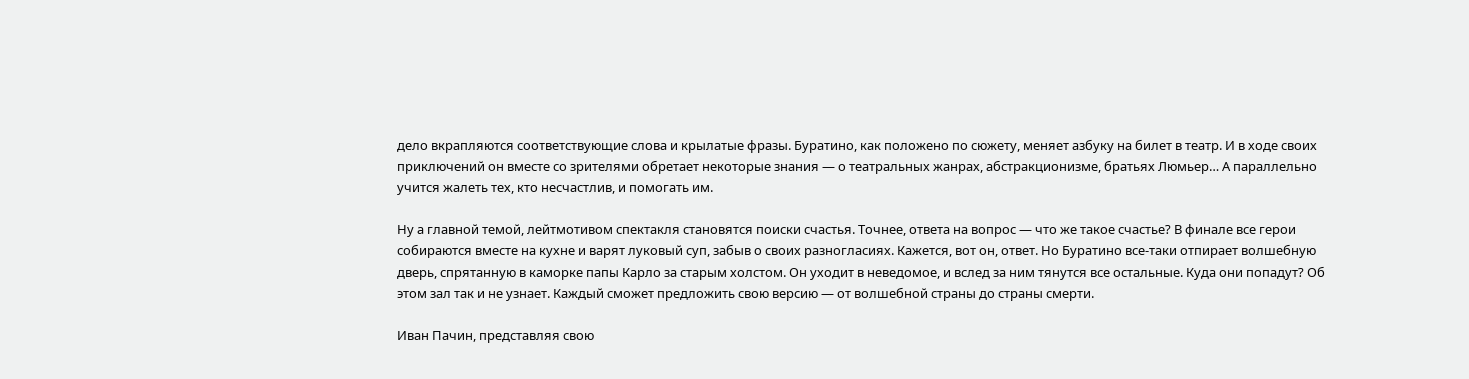дело вкрапляются соответствующие слова и крылатые фразы. Буратино, как положено по сюжету, меняет азбуку на билет в театр. И в ходе своих приключений он вместе со зрителями обретает некоторые знания — о театральных жанрах, абстракционизме, братьях Люмьер… А параллельно учится жалеть тех, кто несчастлив, и помогать им.

Ну а главной темой, лейтмотивом спектакля становятся поиски счастья. Точнее, ответа на вопрос — что же такое счастье? В финале все герои собираются вместе на кухне и варят луковый суп, забыв о своих разногласиях. Кажется, вот он, ответ. Но Буратино все‑таки отпирает волшебную дверь, спрятанную в каморке папы Карло за старым холстом. Он уходит в неведомое, и вслед за ним тянутся все остальные. Куда они попадут? Об этом зал так и не узнает. Каждый сможет предложить свою версию — от волшебной страны до страны смерти.

Иван Пачин, представляя свою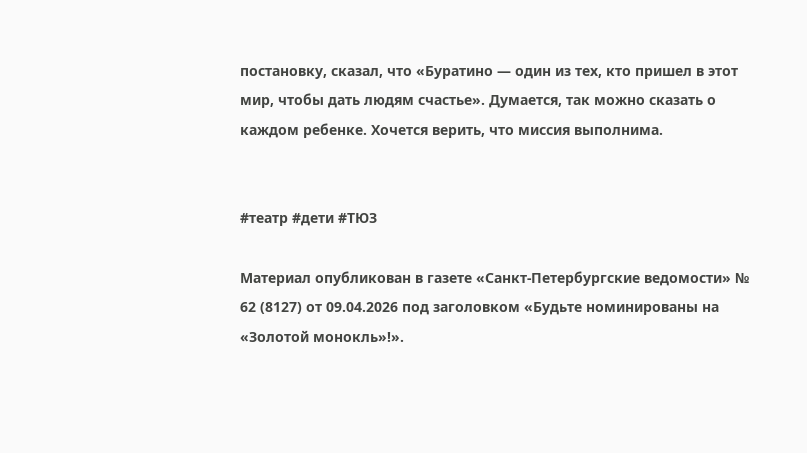постановку, сказал, что «Буратино — один из тех, кто пришел в этот мир, чтобы дать людям счастье». Думается, так можно сказать о каждом ребенке. Хочется верить, что миссия выполнима.


#театр #дети #ТЮЗ

Материал опубликован в газете «Санкт-Петербургские ведомости» № 62 (8127) от 09.04.2026 под заголовком «Будьте номинированы на «Золотой монокль»!».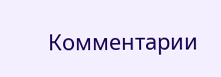Комментарии